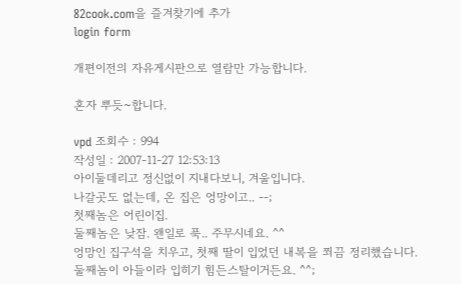82cook.com을 즐겨찾기에 추가
login form

개편이전의 자유게시판으로 열람만 가능합니다.

혼자 뿌듯~합니다.

vpd 조회수 : 994
작성일 : 2007-11-27 12:53:13
아이둘데리고 정신없이 지내다보니, 겨울입니다.
나갈곳도 없는데, 온 집은 엉망이고.. --;
첫째놈은 어린이집.
둘째놈은 낮잠. 왠일로 푹.. 주무시네요. ^^
엉망인 집구석을 치우고, 첫째 딸이 입었던 내복을 쬐끔 정리했습니다.
둘째놈이 아들이라 입히기 힘든스탈이거든요. ^^;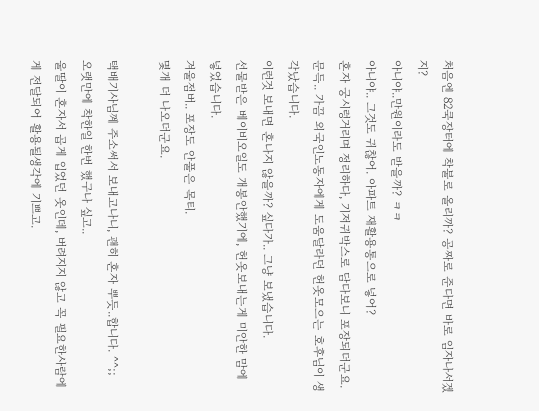처음엔 82쿡장터에 착불로 올리까? 공짜로 준다면 바로 임자나서겠지?
아니야..만원이라도 받을까? ㅋㅋ
아니야.. 그것도 귀찮어. 아파트 재활용통으로 넣어?
혼자 궁시렁거리며 정리하다, 기저귀박스로 담다보니 포장되더군요.
문득.. 가끔 외국인노동자에게 도움달라던 헌옷모으는 호후님이 생각났습니다.
이런것 보내면 혼나지 않을까? 싶다가.. 그냥 보냈습니다.
선물받은 베이비오일도 개봉안했기에, 헌옷보내는게 미안한 맘에 넣었습니다.
겨울점버.. 포장도 안풀은 목티.
몇개 더 나오더군요.

택배기사님꼐 주소써서 보내고나니, 괜히 혼자 뿌듯..합니다. ^^;;
오랫만에 착한일 한번 했구나 싶고..
울딸이 혼자서 곱게 입었던 옷인데, 버려지지 않고 꼭 필요한사람에게 전달되어 활용될생각에 기쁘고.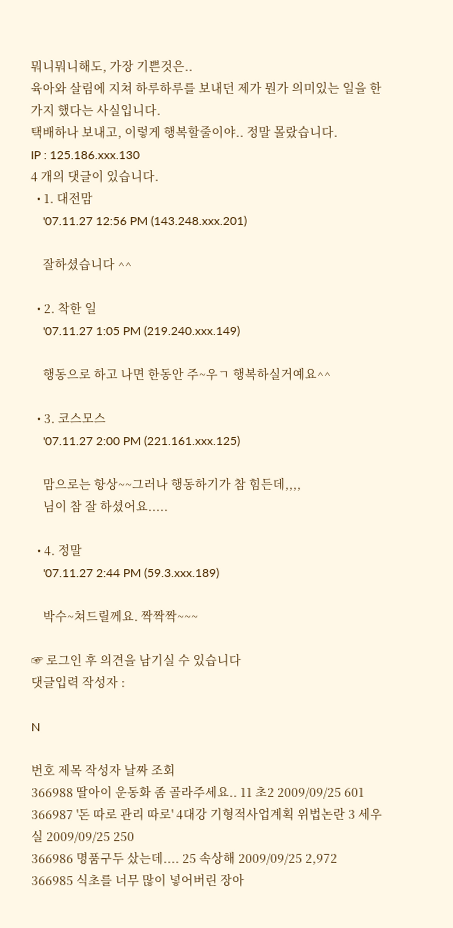뭐니뭐니해도, 가장 기쁜것은..
육아와 살림에 지쳐 하루하루를 보내던 제가 뭔가 의미있는 일을 한가지 했다는 사실입니다.
택배하나 보내고, 이렇게 행복할줄이야.. 정말 몰랐습니다.
IP : 125.186.xxx.130
4 개의 댓글이 있습니다.
  • 1. 대전맘
    '07.11.27 12:56 PM (143.248.xxx.201)

    잘하셨습니다 ^^

  • 2. 착한 일
    '07.11.27 1:05 PM (219.240.xxx.149)

    행동으로 하고 나면 한동안 주~우ㄱ 행복하실거예요^^

  • 3. 코스모스
    '07.11.27 2:00 PM (221.161.xxx.125)

    맘으로는 항상~~그러나 행동하기가 참 힘든데,,,,
    님이 참 잘 하셨어요.....

  • 4. 정말
    '07.11.27 2:44 PM (59.3.xxx.189)

    박수~쳐드릴께요. 짝짝짝~~~

☞ 로그인 후 의견을 남기실 수 있습니다
댓글입력 작성자 :

N

번호 제목 작성자 날짜 조회
366988 딸아이 운동화 좀 골라주세요.. 11 초2 2009/09/25 601
366987 '돈 따로 관리 따로' 4대강 기형적사업계획 위법논란 3 세우실 2009/09/25 250
366986 명품구두 샀는데.... 25 속상해 2009/09/25 2,972
366985 식초를 너무 많이 넣어버린 장아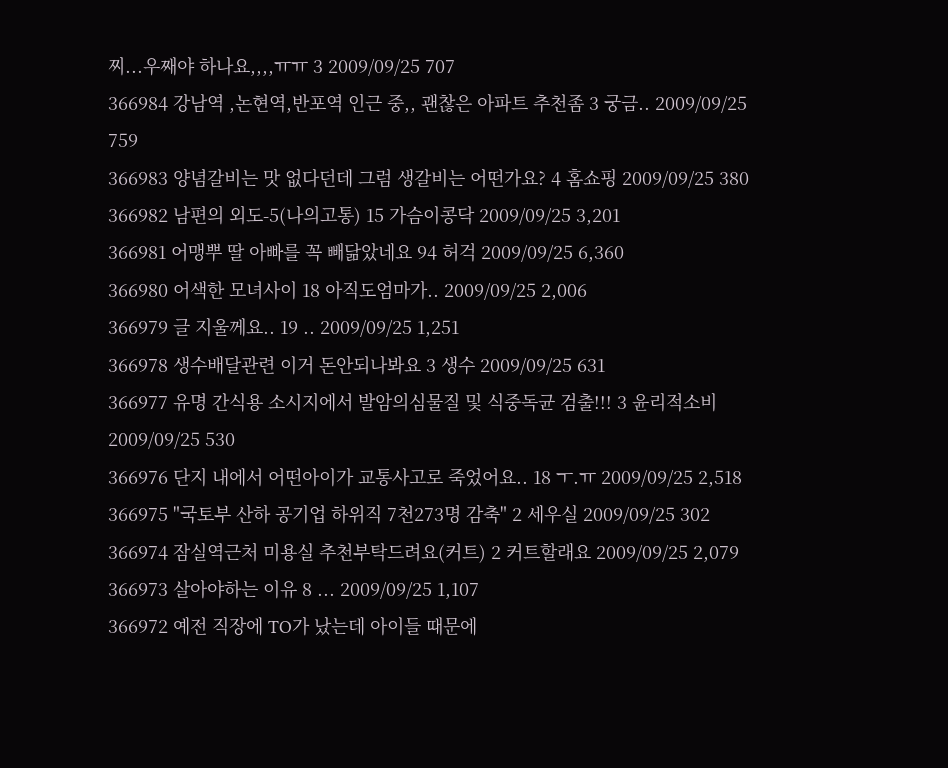찌...우째야 하나요,,,,ㅠㅠ 3 2009/09/25 707
366984 강남역 ,논현역,반포역 인근 중,, 괜찮은 아파트 추천좀 3 궁금.. 2009/09/25 759
366983 양념갈비는 맛 없다던데 그럼 생갈비는 어떤가요? 4 홈쇼핑 2009/09/25 380
366982 남편의 외도-5(나의고통) 15 가슴이콩닥 2009/09/25 3,201
366981 어맹뿌 딸 아빠를 꼭 빼닮았네요 94 허걱 2009/09/25 6,360
366980 어색한 모녀사이 18 아직도엄마가.. 2009/09/25 2,006
366979 글 지울께요.. 19 .. 2009/09/25 1,251
366978 생수배달관련 이거 돈안되나봐요 3 생수 2009/09/25 631
366977 유명 간식용 소시지에서 발암의심물질 및 식중독균 검출!!! 3 윤리적소비 2009/09/25 530
366976 단지 내에서 어떤아이가 교통사고로 죽었어요.. 18 ㅜ.ㅠ 2009/09/25 2,518
366975 "국토부 산하 공기업 하위직 7천273명 감축" 2 세우실 2009/09/25 302
366974 잠실역근처 미용실 추천부탁드려요(커트) 2 커트할래요 2009/09/25 2,079
366973 살아야하는 이유 8 ... 2009/09/25 1,107
366972 예전 직장에 TO가 났는데 아이들 때문에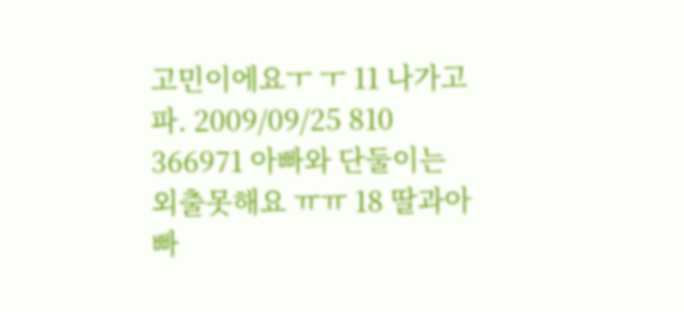고민이에요ㅜ ㅜ 11 나가고파. 2009/09/25 810
366971 아빠와 단둘이는 외출못해요 ㅠㅠ 18 딸과아빠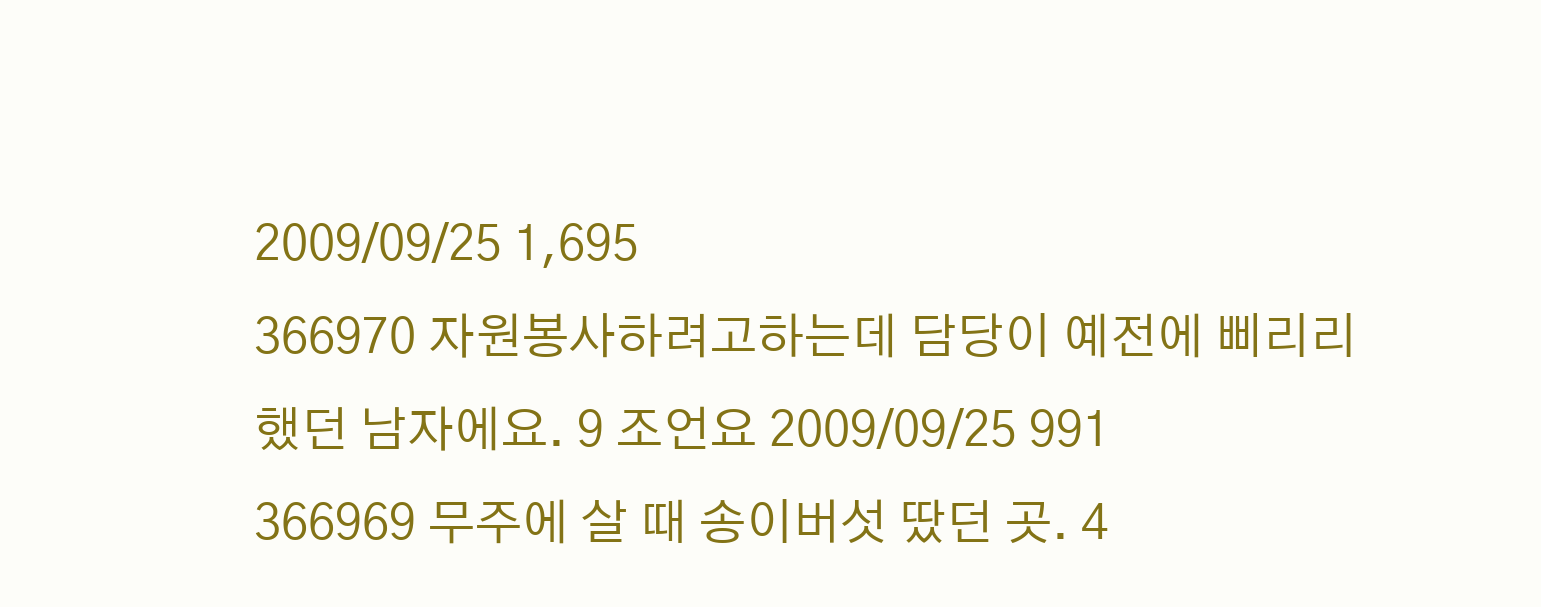2009/09/25 1,695
366970 자원봉사하려고하는데 담당이 예전에 삐리리했던 남자에요. 9 조언요 2009/09/25 991
366969 무주에 살 때 송이버섯 땄던 곳. 4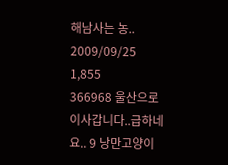해남사는 농.. 2009/09/25 1,855
366968 울산으로 이사갑니다..급하네요.. 9 낭만고양이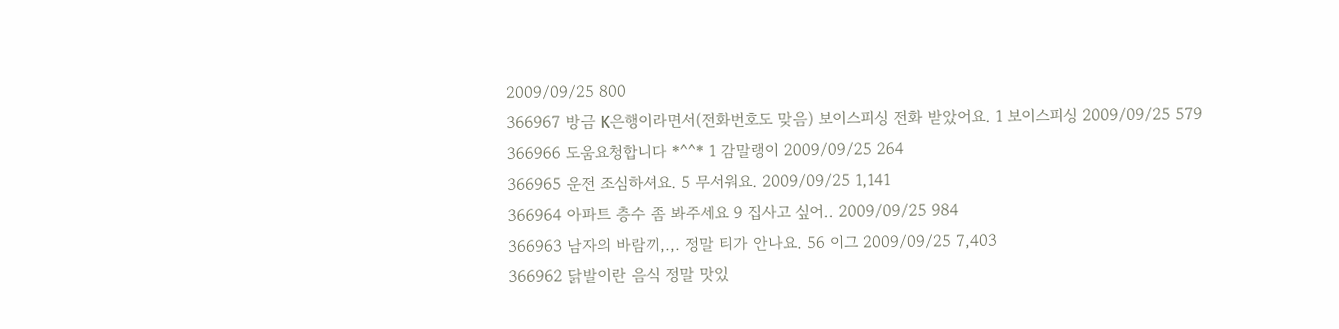2009/09/25 800
366967 방금 K은행이라면서(전화번호도 맞음) 보이스피싱 전화 받았어요. 1 보이스피싱 2009/09/25 579
366966 도움요청합니다 *^^* 1 감말랭이 2009/09/25 264
366965 운전 조심하셔요. 5 무서워요. 2009/09/25 1,141
366964 아파트 층수 좀 봐주세요 9 집사고 싶어.. 2009/09/25 984
366963 남자의 바람끼,.,. 정말 티가 안나요. 56 이그 2009/09/25 7,403
366962 닭발이란 음식 정말 맛있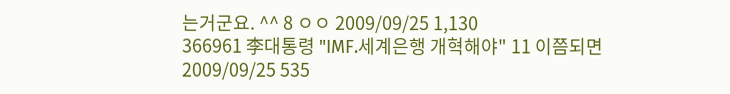는거군요. ^^ 8 ㅇㅇ 2009/09/25 1,130
366961 李대통령 "IMF.세계은행 개혁해야" 11 이쯤되면 2009/09/25 535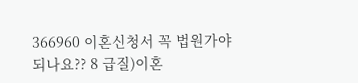366960 이혼신청서 꼭 법원가야되나요?? 8 급질)이혼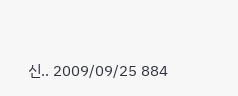신.. 2009/09/25 884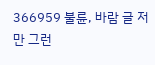366959 불륜, 바람 글 저만 그런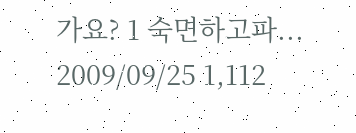가요? 1 숙면하고파... 2009/09/25 1,112